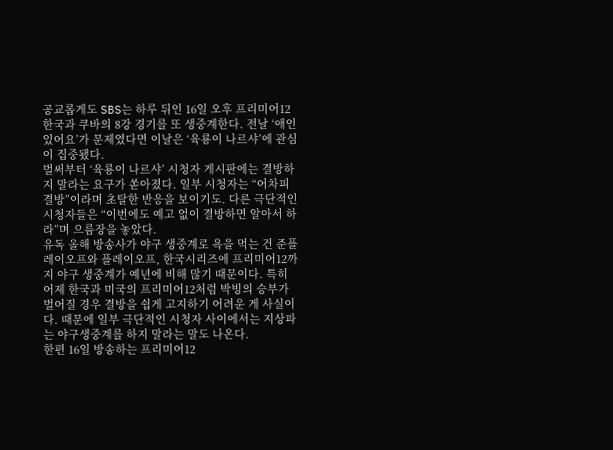공교롭게도 SBS는 하루 뒤인 16일 오후 프리미어12 한국과 쿠바의 8강 경기를 또 생중계한다. 전날 ‘애인있어요’가 문제였다면 이날은 ‘육룡이 나르샤’에 관심이 집중됐다.
벌써부터 ‘육룡이 나르샤’ 시청자 게시판에는 결방하지 말라는 요구가 쏟아졌다. 일부 시청자는 “어차피 결방”이라며 초탈한 반응을 보이기도. 다른 극단적인 시청자들은 “이번에도 예고 없이 결방하면 알아서 하라”며 으름장을 놓았다.
유독 올해 방송사가 야구 생중계로 욕을 먹는 건 준플레이오프와 플레이오프, 한국시리즈에 프리미어12까지 야구 생중계가 예년에 비해 많기 때문이다. 특히 어제 한국과 미국의 프리미어12처럼 박빙의 승부가 벌어질 경우 결방을 쉽게 고지하기 어려운 게 사실이다. 때문에 일부 극단적인 시청자 사이에서는 지상파는 야구생중계를 하지 말라는 말도 나온다.
한편 16일 방송하는 프리미어12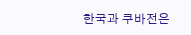한국과 쿠바전은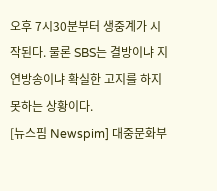오후 7시30분부터 생중계가 시작된다. 물론 SBS는 결방이냐 지연방송이냐 확실한 고지를 하지 못하는 상황이다.
[뉴스핌 Newspim] 대중문화부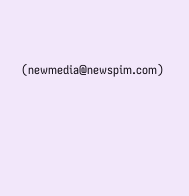(newmedia@newspim.com)